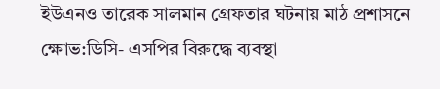ইউএনও তারেক সালমান গ্রেফতার ঘটনায় মাঠ প্রশাসনে ক্ষোভ:ডিসি- এসপির বিরুদ্ধে ব্যবস্থা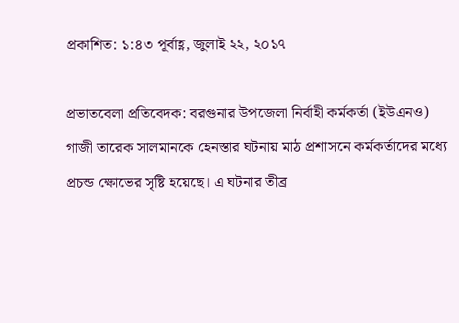প্রকাশিত: ১:৪৩ পূর্বাহ্ণ, জুলাই ২২, ২০১৭

প্রভাতবেলা প্রতিবেদক: বরগুনার উপজেলা নির্বাহী কর্মকর্তা (ইউএনও) গাজী তারেক সালমানকে হেনস্তার ঘটনায় মাঠ প্রশাসনে কর্মকর্তাদের মধ্যে প্রচন্ড ক্ষোভের সৃষ্টি হয়েছে। এ ঘটনার তীব্র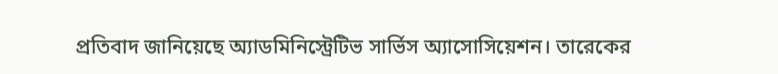প্রতিবাদ জানিয়েছে অ্যাডমিনিস্ট্রেটিভ সার্ভিস অ্যাসোসিয়েশন। তারেকের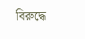বিরুদ্ধে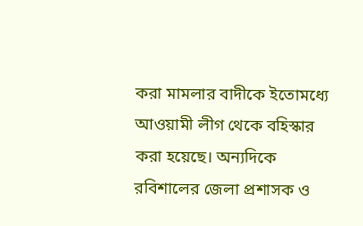করা মামলার বাদীকে ইতোমধ্যে আওয়ামী লীগ থেকে বহিস্কার করা হয়েছে। অন্যদিকে রবিশালের জেলা প্রশাসক ও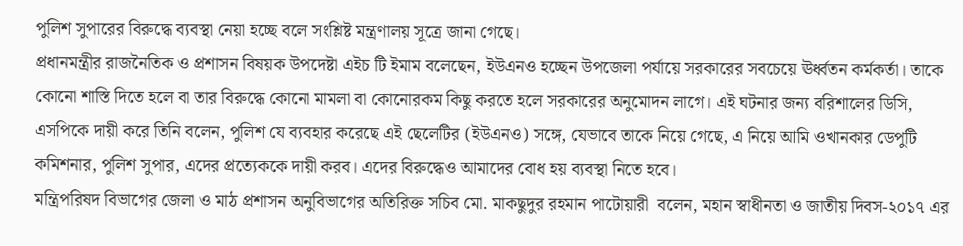পুলিশ সুপারের বিরুদ্ধে ব্যবস্থা নেয়া হচ্ছে বলে সংশ্লিষ্ট মন্ত্রণালয় সূত্রে জানা গেছে।
প্রধানমন্ত্রীর রাজনৈতিক ও প্রশাসন বিষয়ক উপদেষ্টা এইচ টি ইমাম বলেছেন, ইউএনও হচ্ছেন উপজেলা পর্যায়ে সরকারের সবচেয়ে ঊর্ধ্বতন কর্মকর্তা। তাকে কোনো শাস্তি দিতে হলে বা তার বিরুদ্ধে কোনো মামলা বা কোনোরকম কিছু করতে হলে সরকারের অনুমোদন লাগে। এই ঘটনার জন্য বরিশালের ডিসি, এসপিকে দায়ী করে তিনি বলেন, পুলিশ যে ব্যবহার করেছে এই ছেলেটির (ইউএনও) সঙ্গে, যেভাবে তাকে নিয়ে গেছে, এ নিয়ে আমি ওখানকার ডেপুটি কমিশনার, পুলিশ সুপার, এদের প্রত্যেককে দায়ী করব। এদের বিরুদ্ধেও আমাদের বোধ হয় ব্যবস্থা নিতে হবে।
মন্ত্রিপরিষদ বিভাগের জেলা ও মাঠ প্রশাসন অনুবিভাগের অতিরিক্ত সচিব মো. মাকছুদুর রহমান পাটোয়ারী  বলেন, মহান স্বাধীনতা ও জাতীয় দিবস-২০১৭ এর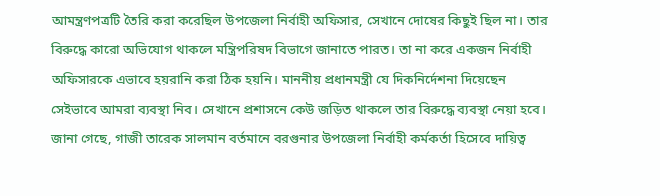আমন্ত্রণপত্রটি তৈরি করা করেছিল উপজেলা নির্বাহী অফিসার, সেখানে দোষের কিছুই ছিল না। তার বিরুদ্ধে কারো অভিযোগ থাকলে মন্ত্রিপরিষদ বিভাগে জানাতে পারত। তা না করে একজন নির্বাহী অফিসারকে এভাবে হয়রানি করা ঠিক হয়নি। মাননীয় প্রধানমন্ত্রী যে দিকনির্দেশনা দিয়েছেন সেইভাবে আমরা ব্যবস্থা নিব। সেখানে প্রশাসনে কেউ জড়িত থাকলে তার বিরুদ্ধে ব্যবস্থা নেয়া হবে।
জানা গেছে, গাজী তারেক সালমান বর্তমানে বরগুনার উপজেলা নির্বাহী কর্মকর্তা হিসেবে দায়িত্ব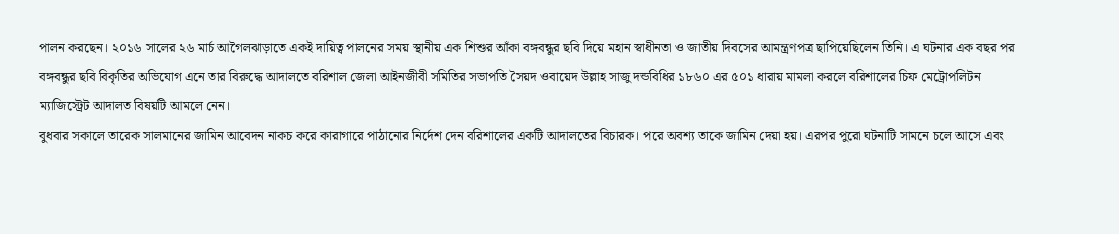পালন করছেন। ২০১৬ সালের ২৬ মার্চ আগৈলঝাড়াতে একই দায়িত্ব পালনের সময় স্থানীয় এক শিশুর আঁকা বঙ্গবন্ধুর ছবি দিয়ে মহান স্বাধীনতা ও জাতীয় দিবসের আমন্ত্রণপত্র ছাপিয়েছিলেন তিনি। এ ঘটনার এক বছর পর বঙ্গবন্ধুর ছবি বিকৃতির অভিযোগ এনে তার বিরুদ্ধে আদালতে বরিশাল জেলা আইনজীবী সমিতির সভাপতি সৈয়দ ওবায়েদ উল্লাহ সাজু দন্ডবিধির ১৮৬০ এর ৫০১ ধারায় মামলা করলে বরিশালের চিফ মেট্রোপলিটন ম্যাজিস্ট্রেট আদালত বিষয়টি আমলে নেন।
বুধবার সকালে তারেক সালমানের জামিন আবেদন নাকচ করে কারাগারে পাঠানোর নির্দেশ দেন বরিশালের একটি আদালতের বিচারক। পরে অবশ্য তাকে জামিন দেয়া হয়। এরপর পুরো ঘটনাটি সামনে চলে আসে এবং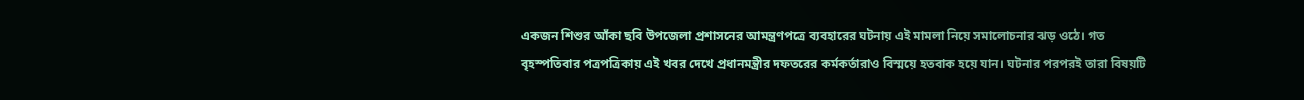একজন শিশুর আঁকা ছবি উপজেলা প্রশাসনের আমন্ত্রণপত্রে ব্যবহারের ঘটনায় এই মামলা নিয়ে সমালোচনার ঝড় ওঠে। গত বৃহস্পতিবার পত্রপত্রিকায় এই খবর দেখে প্রধানমন্ত্রীর দফতরের কর্মকর্তারাও বিস্ময়ে হতবাক হয়ে যান। ঘটনার পরপরই তারা বিষয়টি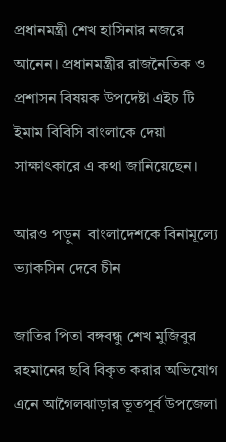প্রধানমন্ত্রী শেখ হাসিনার নজরে আনেন। প্রধানমন্ত্রীর রাজনৈতিক ও প্রশাসন বিষয়ক উপদেষ্টা এইচ টি ইমাম বিবিসি বাংলাকে দেয়া সাক্ষাৎকারে এ কথা জানিয়েছেন।

আরও পড়ুন  বাংলাদেশকে বিনামূল্যে ভ্যাকসিন দেবে চীন

জাতির পিতা বঙ্গবন্ধু শেখ মুজিবুর রহমানের ছবি বিকৃত করার অভিযোগ এনে আগৈলঝাড়ার ভূতপূর্ব উপজেলা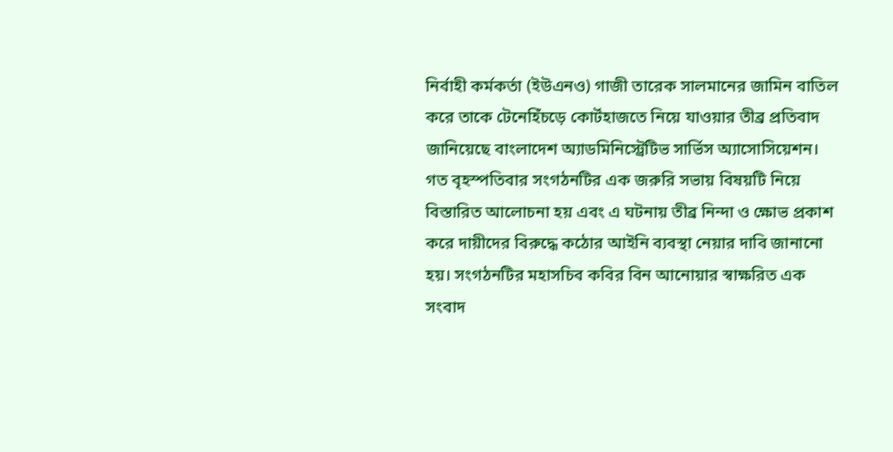নির্বাহী কর্মকর্তা (ইউএনও) গাজী তারেক সালমানের জামিন বাতিল করে তাকে টেনেহিঁচড়ে কোর্টহাজতে নিয়ে যাওয়ার তীব্র প্রতিবাদ জানিয়েছে বাংলাদেশ অ্যাডমিনিস্ট্রেটিভ সার্ভিস অ্যাসোসিয়েশন। গত বৃহস্পতিবার সংগঠনটির এক জরুরি সভায় বিষয়টি নিয়ে বিস্তারিত আলোচনা হয় এবং এ ঘটনায় তীব্র নিন্দা ও ক্ষোভ প্রকাশ করে দায়ীদের বিরুদ্ধে কঠোর আইনি ব্যবস্থা নেয়ার দাবি জানানো হয়। সংগঠনটির মহাসচিব কবির বিন আনোয়ার স্বাক্ষরিত এক সংবাদ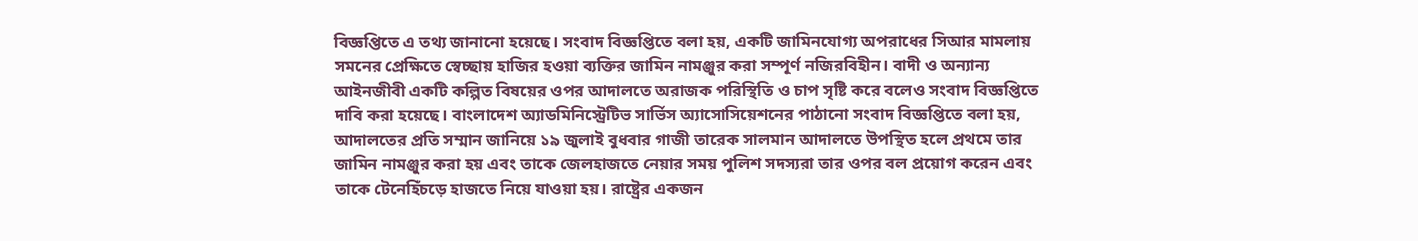বিজ্ঞপ্তিতে এ তথ্য জানানো হয়েছে। সংবাদ বিজ্ঞপ্তিতে বলা হয়, একটি জামিনযোগ্য অপরাধের সিআর মামলায় সমনের প্রেক্ষিতে স্বেচ্ছায় হাজির হওয়া ব্যক্তির জামিন নামঞ্জুর করা সম্পূর্ণ নজিরবিহীন। বাদী ও অন্যান্য আইনজীবী একটি কল্পিত বিষয়ের ওপর আদালতে অরাজক পরিস্থিতি ও চাপ সৃষ্টি করে বলেও সংবাদ বিজ্ঞপ্তিতে দাবি করা হয়েছে। বাংলাদেশ অ্যাডমিনিস্ট্রেটিভ সার্ভিস অ্যাসোসিয়েশনের পাঠানো সংবাদ বিজ্ঞপ্তিতে বলা হয়, আদালতের প্রতি সম্মান জানিয়ে ১৯ জুলাই বুধবার গাজী তারেক সালমান আদালতে উপস্থিত হলে প্রথমে তার জামিন নামঞ্জুর করা হয় এবং তাকে জেলহাজতে নেয়ার সময় পুলিশ সদস্যরা তার ওপর বল প্রয়োগ করেন এবং তাকে টেনেহিঁচড়ে হাজতে নিয়ে যাওয়া হয়। রাষ্ট্রের একজন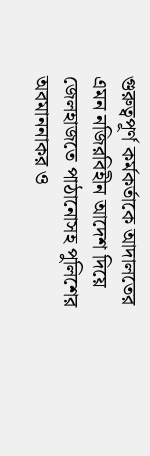গুরুত্বপূর্ণ কর্মকর্তাকে আদালতের এমন নজিরবিহীন আদেশ দিয়ে জেলহাজতে পাঠানোসহ পুলিশের অবমাননাকর ও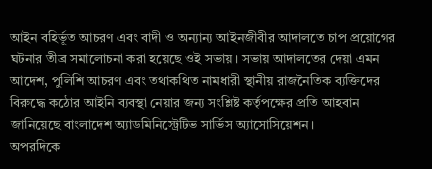আইন বহির্ভূত আচরণ এবং বাদী ও অন্যান্য আইনজীবীর আদালতে চাপ প্রয়োগের ঘটনার তীব্র সমালোচনা করা হয়েছে ওই সভায়। সভায় আদালতের দেয়া এমন আদেশ, পুলিশি আচরণ এবং তথাকথিত নামধারী স্থানীয় রাজনৈতিক ব্যক্তিদের বিরুদ্ধে কঠোর আইনি ব্যবস্থা নেয়ার জন্য সংশ্লিষ্ট কর্তৃপক্ষের প্রতি আহবান জানিয়েছে বাংলাদেশ অ্যাডমিনিস্ট্রেটিভ সার্ভিস অ্যাসোসিয়েশন।
অপরদিকে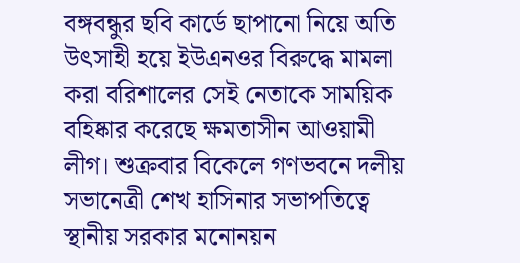বঙ্গবন্ধুর ছবি কার্ডে ছাপানো নিয়ে অতি উৎসাহী হয়ে ইউএনওর বিরুদ্ধে মামলা করা বরিশালের সেই নেতাকে সাময়িক বহিষ্কার করেছে ক্ষমতাসীন আওয়ামী লীগ। শুক্রবার বিকেলে গণভবনে দলীয় সভানেত্রী শেখ হাসিনার সভাপতিত্বে স্থানীয় সরকার মনোনয়ন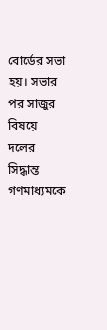বোর্ডের সভা হয়। সভার পর সাজুর বিষয়ে দলের সিদ্ধান্ত গণমাধ্যমকে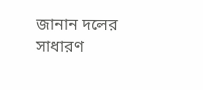জানান দলের সাধারণ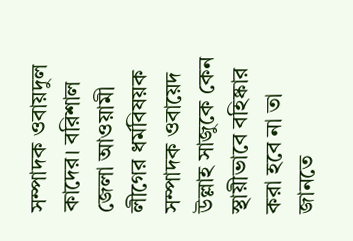সম্পাদক ওবায়দুল কাদের। বরিশাল জেলা আওয়ামী লীগের ধর্মবিষয়ক সম্পাদক ওবায়েদ উল্লাহ সাজুকে কেন স্থায়ীভাবে বহিষ্কার করা হবে না তা জানতে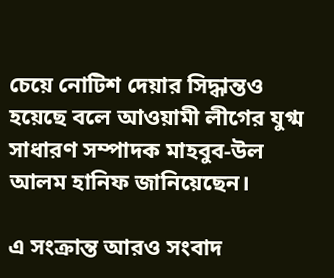চেয়ে নোটিশ দেয়ার সিদ্ধান্তও হয়েছে বলে আওয়ামী লীগের যুগ্ম সাধারণ সম্পাদক মাহবুব-উল আলম হানিফ জানিয়েছেন।

এ সংক্রান্ত আরও সংবাদ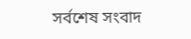সর্বশেষ সংবাদ